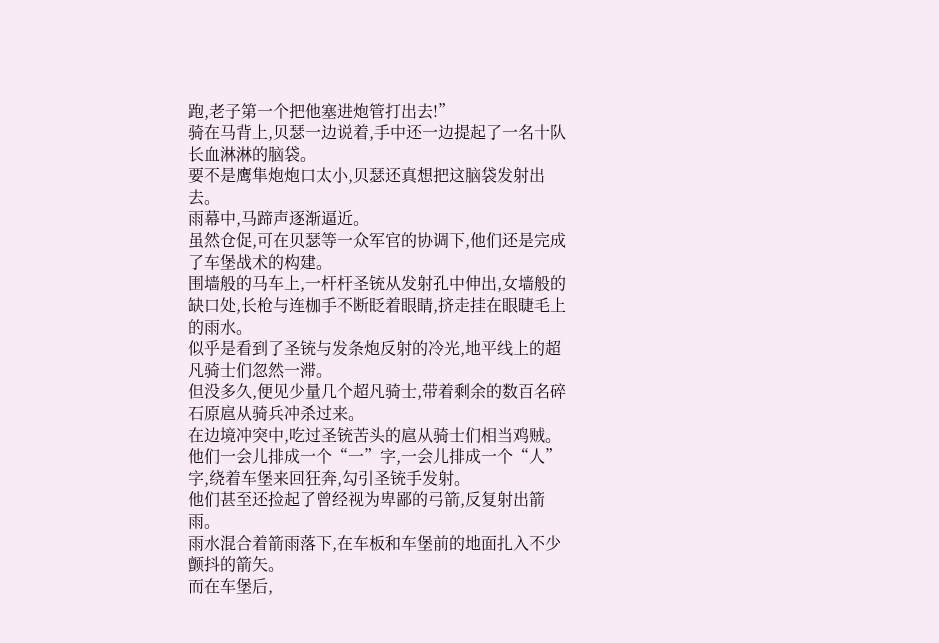跑,老子第一个把他塞进炮管打出去!”
骑在马背上,贝瑟一边说着,手中还一边提起了一名十队长血淋淋的脑袋。
要不是鹰隼炮炮口太小,贝瑟还真想把这脑袋发射出去。
雨幕中,马蹄声逐渐逼近。
虽然仓促,可在贝瑟等一众军官的协调下,他们还是完成了车堡战术的构建。
围墙般的马车上,一杆杆圣铳从发射孔中伸出,女墙般的缺口处,长枪与连枷手不断眨着眼睛,挤走挂在眼睫毛上的雨水。
似乎是看到了圣铳与发条炮反射的冷光,地平线上的超凡骑士们忽然一滞。
但没多久,便见少量几个超凡骑士,带着剩余的数百名碎石原扈从骑兵冲杀过来。
在边境冲突中,吃过圣铳苦头的扈从骑士们相当鸡贼。
他们一会儿排成一个“一”字,一会儿排成一个“人”字,绕着车堡来回狂奔,勾引圣铳手发射。
他们甚至还捡起了曾经视为卑鄙的弓箭,反复射出箭雨。
雨水混合着箭雨落下,在车板和车堡前的地面扎入不少颤抖的箭矢。
而在车堡后,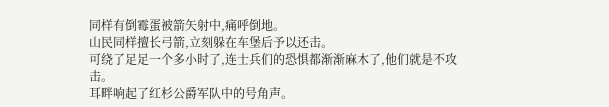同样有倒霉蛋被箭矢射中,痛呼倒地。
山民同样擅长弓箭,立刻躲在车堡后予以还击。
可绕了足足一个多小时了,连士兵们的恐惧都渐渐麻木了,他们就是不攻击。
耳畔响起了红杉公爵军队中的号角声。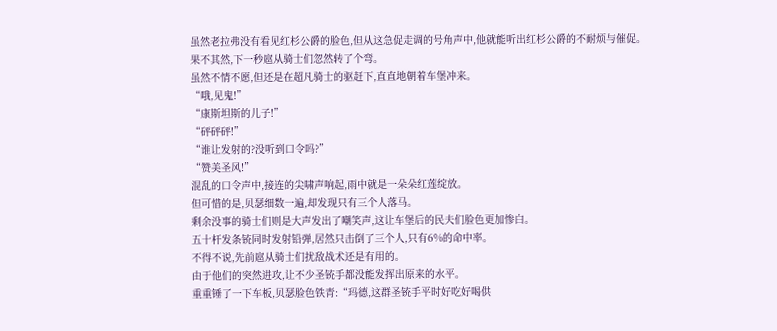虽然老拉弗没有看见红杉公爵的脸色,但从这急促走调的号角声中,他就能听出红杉公爵的不耐烦与催促。
果不其然,下一秒扈从骑士们忽然转了个弯。
虽然不情不愿,但还是在超凡骑士的驱赶下,直直地朝着车堡冲来。
“哦,见鬼!”
“康斯坦斯的儿子!”
“砰砰砰!”
“谁让发射的?没听到口令吗?”
“赞美圣风!”
混乱的口令声中,接连的尖啸声响起,雨中就是一朵朵红莲绽放。
但可惜的是,贝瑟细数一遍,却发现只有三个人落马。
剩余没事的骑士们则是大声发出了嘲笑声,这让车堡后的民夫们脸色更加惨白。
五十杆发条铳同时发射铅弹,居然只击倒了三个人,只有6%的命中率。
不得不说,先前扈从骑士们扰敌战术还是有用的。
由于他们的突然进攻,让不少圣铳手都没能发挥出原来的水平。
重重锤了一下车板,贝瑟脸色铁青:“玛德,这群圣铳手平时好吃好喝供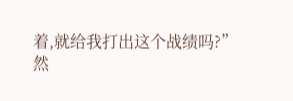着,就给我打出这个战绩吗?”
然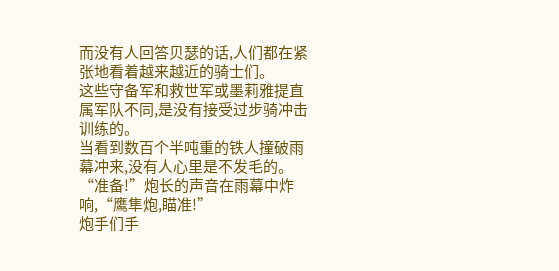而没有人回答贝瑟的话,人们都在紧张地看着越来越近的骑士们。
这些守备军和救世军或墨莉雅提直属军队不同,是没有接受过步骑冲击训练的。
当看到数百个半吨重的铁人撞破雨幕冲来,没有人心里是不发毛的。
“准备!”炮长的声音在雨幕中炸响,“鹰隼炮,瞄准!”
炮手们手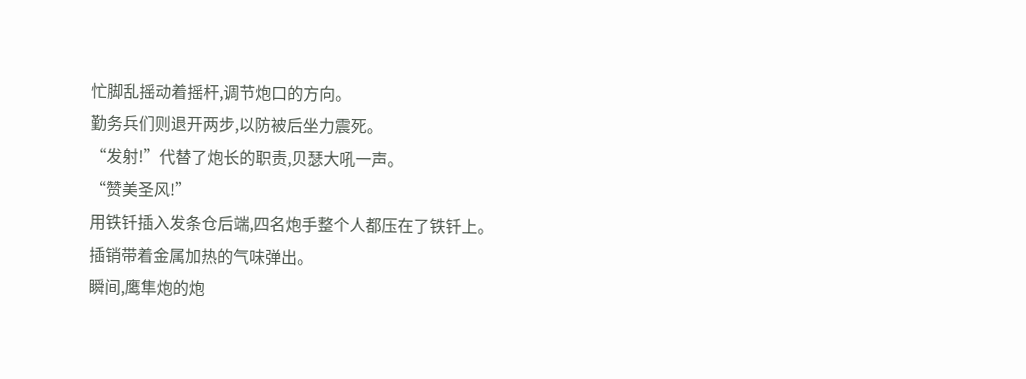忙脚乱摇动着摇杆,调节炮口的方向。
勤务兵们则退开两步,以防被后坐力震死。
“发射!”代替了炮长的职责,贝瑟大吼一声。
“赞美圣风!”
用铁钎插入发条仓后端,四名炮手整个人都压在了铁钎上。
插销带着金属加热的气味弹出。
瞬间,鹰隼炮的炮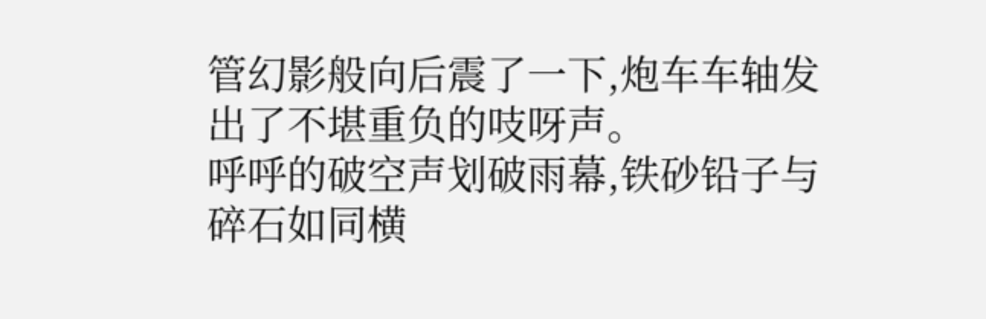管幻影般向后震了一下,炮车车轴发出了不堪重负的吱呀声。
呼呼的破空声划破雨幕,铁砂铅子与碎石如同横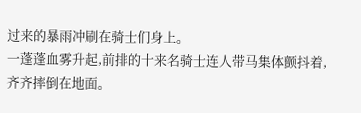过来的暴雨冲刷在骑士们身上。
一蓬蓬血雾升起,前排的十来名骑士连人带马集体颤抖着,齐齐摔倒在地面。